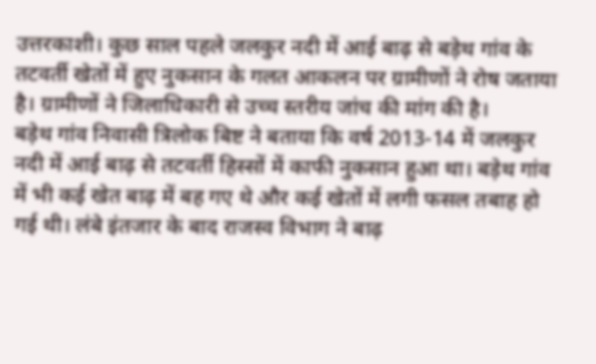उत्तरकाशी। कुछ साल पहले जलकुर नदी में आई बाढ़ से बड़ेथ गांव के तटवर्ती खेतों में हुए नुकसान के गलत आकलन पर ग्रामीणों ने रोष जताया है। ग्रामीणों ने जिलाधिकारी से उच्च स्तरीय जांच की मांग की है।
बड़ेथ गांव निवासी त्रिलोक बिष्ट ने बताया कि वर्ष 2013-14 में जलकुर नदी में आई बाढ़ से तटवर्ती हिस्सों में काफी नुकसान हुआ था। बड़ेथ गांव में भी कई खेत बाढ़ में बह गए थे और कई खेतों में लगी फसल तबाह हो गई थी। लंबे इंतजार के बाद राजस्व विभाग ने बाढ़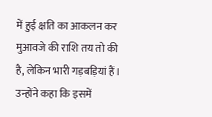में हुई क्षति का आकलन कर मुआवजे की राशि तय तो की है, लेकिन भारी गड़बड़ियां हैं। उन्होंने कहा कि इसमें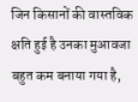जिन किसानों की वास्तविक क्षति हुई है उनका मुआवजा बहुत कम बनाया गया है,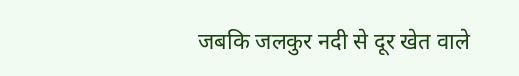जबकि जलकुर नदी से दूर खेत वाले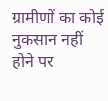ग्रामीणों का कोई नुकसान नहीं होने पर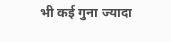भी कई गुना ज्यादा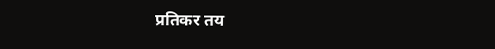प्रतिकर तय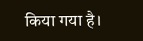किया गया है।